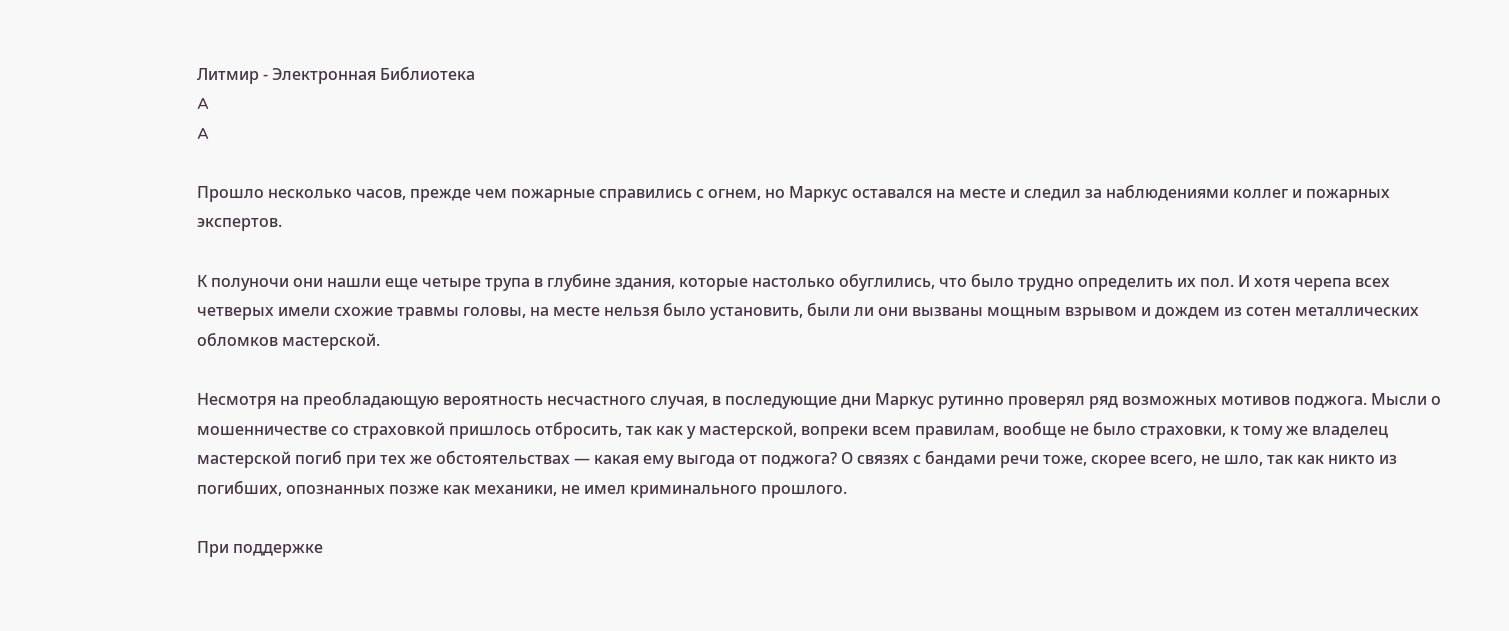Литмир - Электронная Библиотека
A
A

Прошло несколько часов, прежде чем пожарные справились с огнем, но Маркус оставался на месте и следил за наблюдениями коллег и пожарных экспертов.

К полуночи они нашли еще четыре трупа в глубине здания, которые настолько обуглились, что было трудно определить их пол. И хотя черепа всех четверых имели схожие травмы головы, на месте нельзя было установить, были ли они вызваны мощным взрывом и дождем из сотен металлических обломков мастерской.

Несмотря на преобладающую вероятность несчастного случая, в последующие дни Маркус рутинно проверял ряд возможных мотивов поджога. Мысли о мошенничестве со страховкой пришлось отбросить, так как у мастерской, вопреки всем правилам, вообще не было страховки, к тому же владелец мастерской погиб при тех же обстоятельствах — какая ему выгода от поджога? О связях с бандами речи тоже, скорее всего, не шло, так как никто из погибших, опознанных позже как механики, не имел криминального прошлого.

При поддержке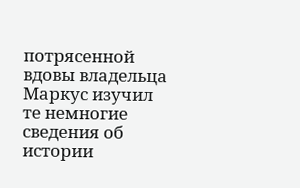потрясенной вдовы владельца Маркус изучил те немногие сведения об истории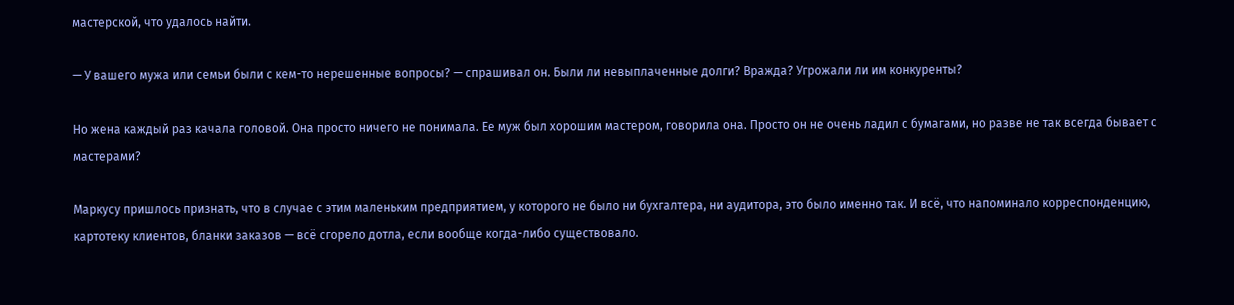мастерской, что удалось найти.

— У вашего мужа или семьи были с кем-то нерешенные вопросы? — спрашивал он. Были ли невыплаченные долги? Вражда? Угрожали ли им конкуренты?

Но жена каждый раз качала головой. Она просто ничего не понимала. Ее муж был хорошим мастером, говорила она. Просто он не очень ладил с бумагами, но разве не так всегда бывает с мастерами?

Маркусу пришлось признать, что в случае с этим маленьким предприятием, у которого не было ни бухгалтера, ни аудитора, это было именно так. И всё, что напоминало корреспонденцию, картотеку клиентов, бланки заказов — всё сгорело дотла, если вообще когда-либо существовало.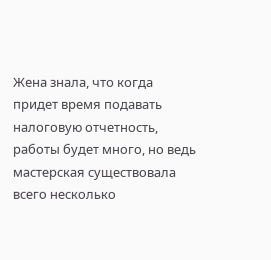Жена знала, что когда придет время подавать налоговую отчетность, работы будет много, но ведь мастерская существовала всего несколько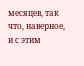месяцев, так что, наверное, и с этим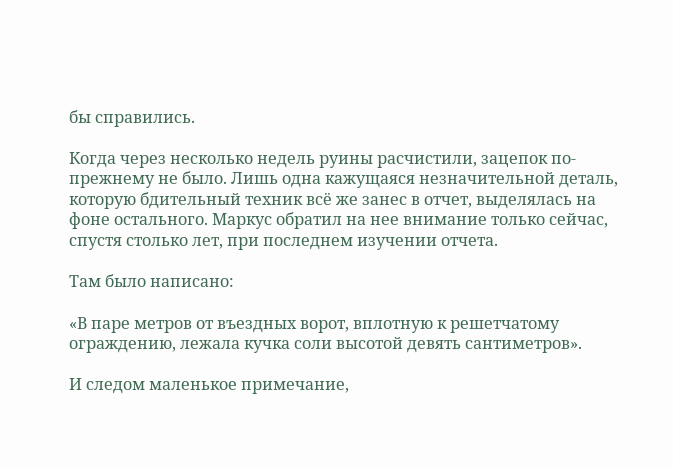бы справились.

Когда через несколько недель руины расчистили, зацепок по-прежнему не было. Лишь одна кажущаяся незначительной деталь, которую бдительный техник всё же занес в отчет, выделялась на фоне остального. Маркус обратил на нее внимание только сейчас, спустя столько лет, при последнем изучении отчета.

Там было написано:

«В паре метров от въездных ворот, вплотную к решетчатому ограждению, лежала кучка соли высотой девять сантиметров».

И следом маленькое примечание,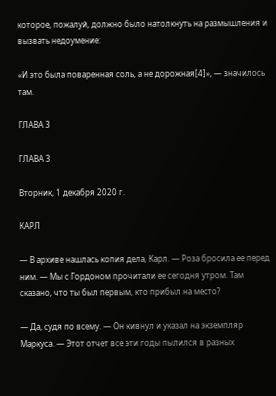которое, пожалуй, должно было натолкнуть на размышления и вызвать недоумение:

«И это была поваренная соль, а не дорожная[4]», — значилось там.

ГЛАВА 3

ГЛАВА 3

Вторник, 1 декабря 2020 г.

КАРЛ

— В архиве нашлась копия дела, Карл. — Роза бросила ее перед ним. — Мы с Гордоном прочитали ее сегодня утром. Там сказано, что ты был первым, кто прибыл на место?

— Да, судя по всему. — Он кивнул и указал на экземпляр Маркуса. — Этот отчет все эти годы пылился в разных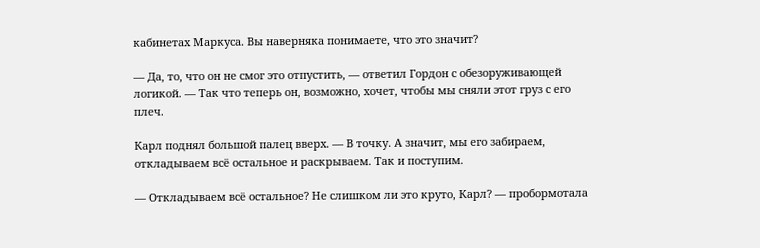кабинетах Маркуса. Вы наверняка понимаете, что это значит?

— Да, то, что он не смог это отпустить, — ответил Гордон с обезоруживающей логикой. — Так что теперь он, возможно, хочет, чтобы мы сняли этот груз с его плеч.

Карл поднял большой палец вверх. — В точку. А значит, мы его забираем, откладываем всё остальное и раскрываем. Так и поступим.

— Откладываем всё остальное? Не слишком ли это круто, Карл? — пробормотала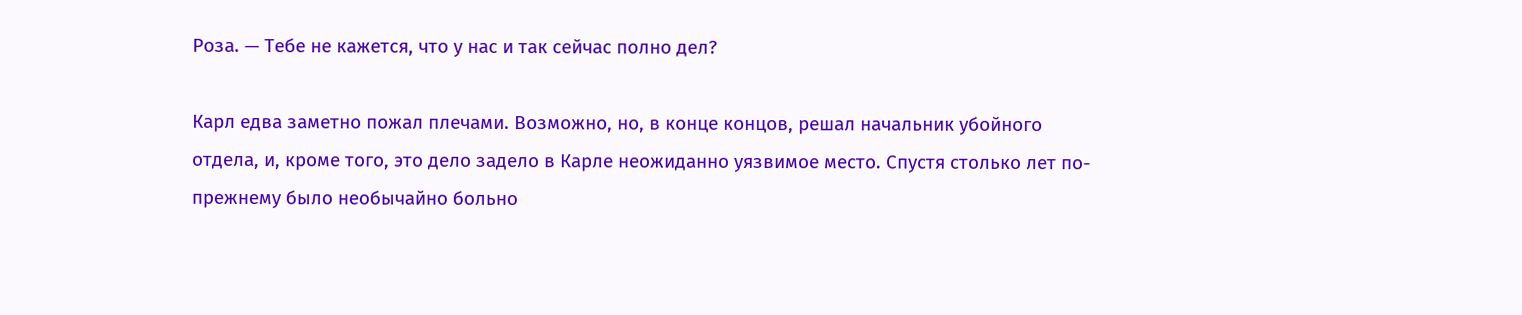Роза. — Тебе не кажется, что у нас и так сейчас полно дел?

Карл едва заметно пожал плечами. Возможно, но, в конце концов, решал начальник убойного отдела, и, кроме того, это дело задело в Карле неожиданно уязвимое место. Спустя столько лет по-прежнему было необычайно больно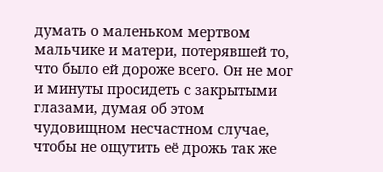думать о маленьком мертвом мальчике и матери, потерявшей то, что было ей дороже всего. Он не мог и минуты просидеть с закрытыми глазами, думая об этом чудовищном несчастном случае, чтобы не ощутить её дрожь так же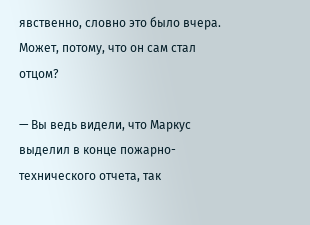явственно, словно это было вчера. Может, потому, что он сам стал отцом?

— Вы ведь видели, что Маркус выделил в конце пожарно-технического отчета, так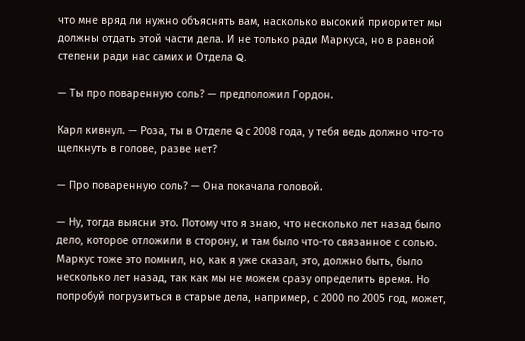что мне вряд ли нужно объяснять вам, насколько высокий приоритет мы должны отдать этой части дела. И не только ради Маркуса, но в равной степени ради нас самих и Отдела Q.

— Ты про поваренную соль? — предположил Гордон.

Карл кивнул. — Роза, ты в Отделе Q с 2008 года, у тебя ведь должно что-то щелкнуть в голове, разве нет?

— Про поваренную соль? — Она покачала головой.

— Ну, тогда выясни это. Потому что я знаю, что несколько лет назад было дело, которое отложили в сторону, и там было что-то связанное с солью. Маркус тоже это помнил, но, как я уже сказал, это, должно быть, было несколько лет назад, так как мы не можем сразу определить время. Но попробуй погрузиться в старые дела, например, с 2000 по 2005 год, может,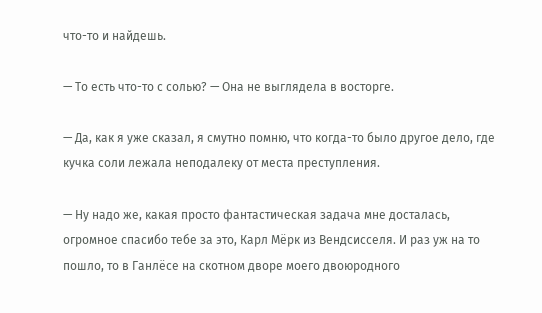что-то и найдешь.

— То есть что-то с солью? — Она не выглядела в восторге.

— Да, как я уже сказал, я смутно помню, что когда-то было другое дело, где кучка соли лежала неподалеку от места преступления.

— Ну надо же, какая просто фантастическая задача мне досталась, огромное спасибо тебе за это, Карл Мёрк из Вендсисселя. И раз уж на то пошло, то в Ганлёсе на скотном дворе моего двоюродного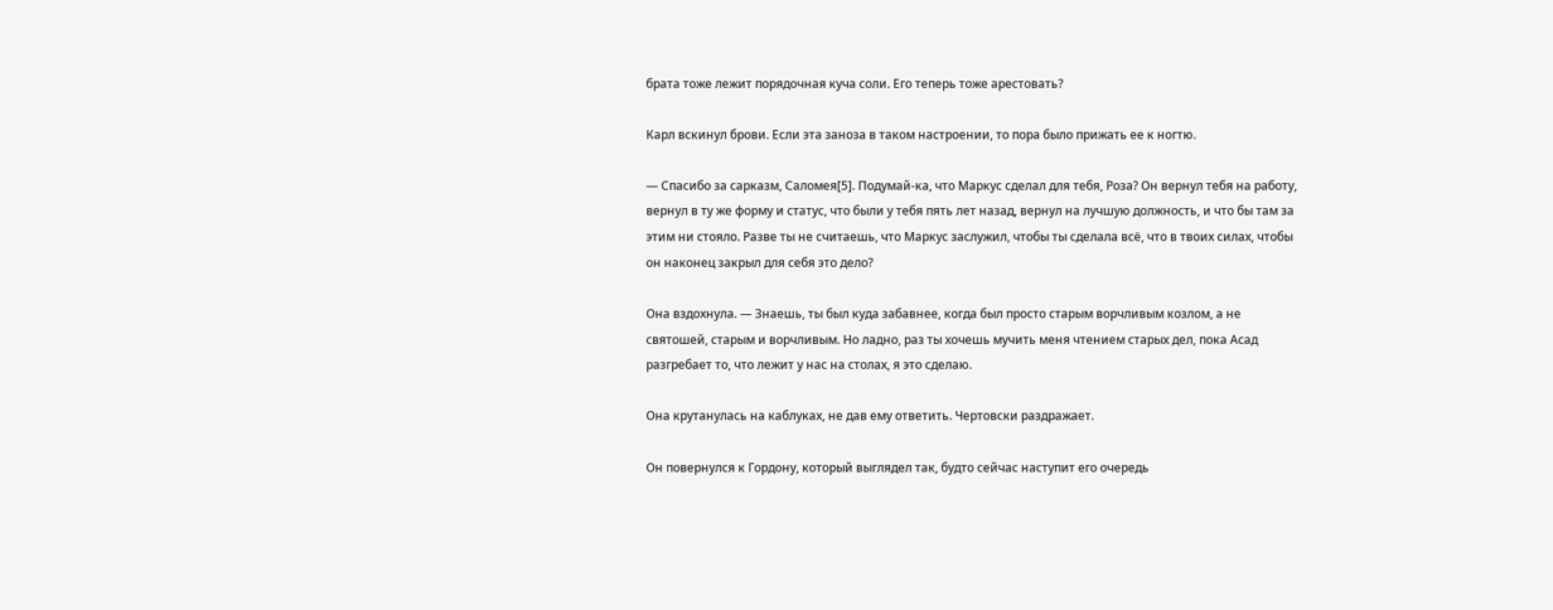брата тоже лежит порядочная куча соли. Его теперь тоже арестовать?

Карл вскинул брови. Если эта заноза в таком настроении, то пора было прижать ее к ногтю.

— Спасибо за сарказм, Саломея[5]. Подумай-ка, что Маркус сделал для тебя, Роза? Он вернул тебя на работу, вернул в ту же форму и статус, что были у тебя пять лет назад, вернул на лучшую должность, и что бы там за этим ни стояло. Разве ты не считаешь, что Маркус заслужил, чтобы ты сделала всё, что в твоих силах, чтобы он наконец закрыл для себя это дело?

Она вздохнула. — Знаешь, ты был куда забавнее, когда был просто старым ворчливым козлом, а не святошей, старым и ворчливым. Но ладно, раз ты хочешь мучить меня чтением старых дел, пока Асад разгребает то, что лежит у нас на столах, я это сделаю.

Она крутанулась на каблуках, не дав ему ответить. Чертовски раздражает.

Он повернулся к Гордону, который выглядел так, будто сейчас наступит его очередь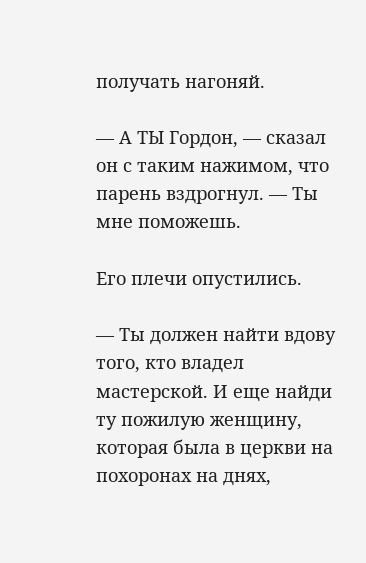получать нагоняй.

— А ТЫ Гордон, — сказал он с таким нажимом, что парень вздрогнул. — Ты мне поможешь.

Его плечи опустились.

— Ты должен найти вдову того, кто владел мастерской. И еще найди ту пожилую женщину, которая была в церкви на похоронах на днях,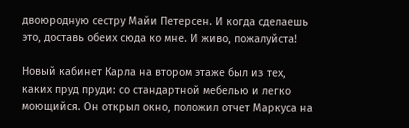двоюродную сестру Майи Петерсен. И когда сделаешь это, доставь обеих сюда ко мне. И живо, пожалуйста!

Новый кабинет Карла на втором этаже был из тех, каких пруд пруди: со стандартной мебелью и легко моющийся. Он открыл окно, положил отчет Маркуса на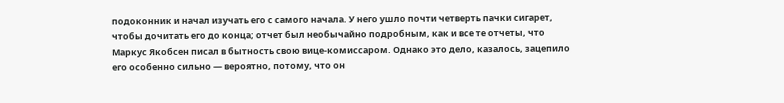подоконник и начал изучать его с самого начала. У него ушло почти четверть пачки сигарет, чтобы дочитать его до конца; отчет был необычайно подробным, как и все те отчеты, что Маркус Якобсен писал в бытность свою вице-комиссаром. Однако это дело, казалось, зацепило его особенно сильно — вероятно, потому, что он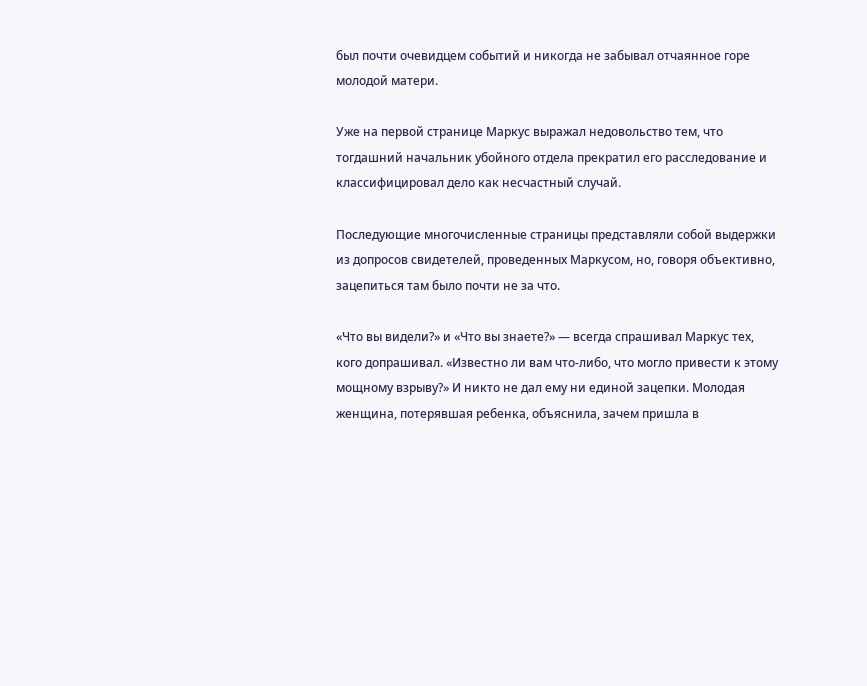был почти очевидцем событий и никогда не забывал отчаянное горе молодой матери.

Уже на первой странице Маркус выражал недовольство тем, что тогдашний начальник убойного отдела прекратил его расследование и классифицировал дело как несчастный случай.

Последующие многочисленные страницы представляли собой выдержки из допросов свидетелей, проведенных Маркусом, но, говоря объективно, зацепиться там было почти не за что.

«Что вы видели?» и «Что вы знаете?» — всегда спрашивал Маркус тех, кого допрашивал. «Известно ли вам что-либо, что могло привести к этому мощному взрыву?» И никто не дал ему ни единой зацепки. Молодая женщина, потерявшая ребенка, объяснила, зачем пришла в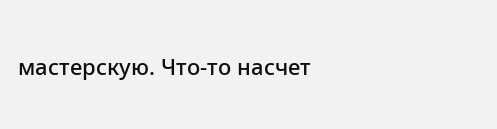мастерскую. Что-то насчет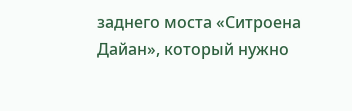заднего моста «Ситроена Дайан», который нужно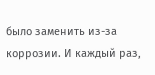было заменить из-за коррозии. И каждый раз,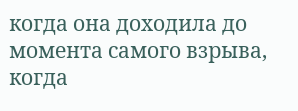когда она доходила до момента самого взрыва, когда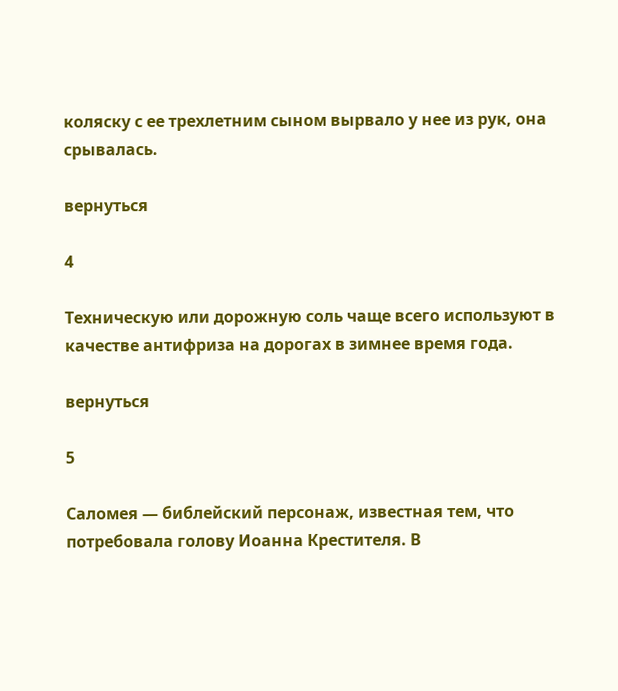коляску с ее трехлетним сыном вырвало у нее из рук, она срывалась.

вернуться

4

Техническую или дорожную соль чаще всего используют в качестве антифриза на дорогах в зимнее время года.

вернуться

5

Саломея — библейский персонаж, известная тем, что потребовала голову Иоанна Крестителя. В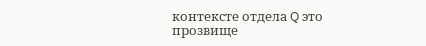контексте отдела Q это прозвище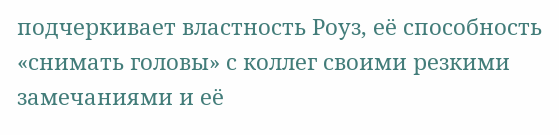подчеркивает властность Роуз, её способность «снимать головы» с коллег своими резкими замечаниями и её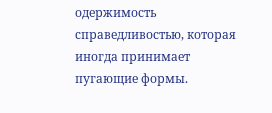одержимость справедливостью, которая иногда принимает пугающие формы.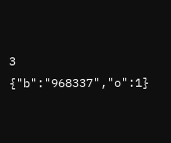3
{"b":"968337","o":1}